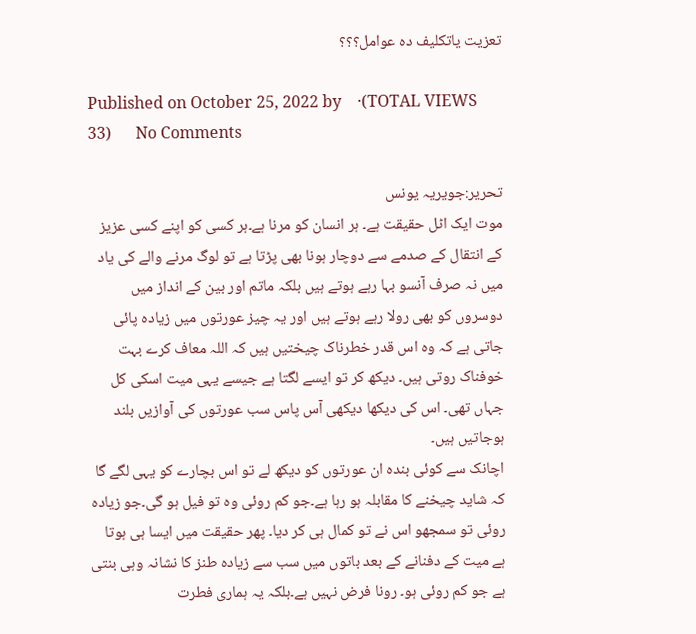تعزیت یاتکلیف دہ عوامل؟؟؟

Published on October 25, 2022 by    ·(TOTAL VIEWS 33)      No Comments

تحریر:جویریہ یونس
موت ایک اٹل حقیقت ہے۔ ہر انسان کو مرنا ہے۔ہر کسی کو اپنے کسی عزیز کے انتقال کے صدمے سے دوچار ہونا بھی پڑتا ہے تو لوگ مرنے والے کی یاد میں نہ صرف آنسو بہا رہے ہوتے ہیں بلکہ ماتم اور بین کے انداز میں دوسروں کو بھی رولا رہے ہوتے ہیں اور یہ چیز عورتوں میں زیادہ پائی جاتی ہے کہ وہ اس قدر خطرناک چیختیں ہیں کہ اللہ معاف کرے بہت خوفناک روتی ہیں۔ دیکھ کر تو ایسے لگتا ہے جیسے یہی میت اسکی کل جہاں تھی۔ اس کی دیکھا دیکھی آس پاس سب عورتوں کی آوازیں بلند ہوجاتیں ہیں۔
اچانک سے کوئی بندہ ان عورتوں کو دیکھ لے تو اس بچارے کو یہی لگے گا کہ شاید چیخنے کا مقابلہ ہو رہا ہے۔جو کم روئی وہ تو فیل ہو گی۔جو زیادہ روئی تو سمجھو اس نے تو کمال ہی کر دیا۔ پھر حقیقت میں ایسا ہی ہوتا ہے میت کے دفنانے کے بعد باتوں میں سب سے زیادہ طنز کا نشانہ وہی بنتی ہے جو کم روئی ہو۔ رونا فرض نہیں ہے۔بلکہ یہ ہماری فطرت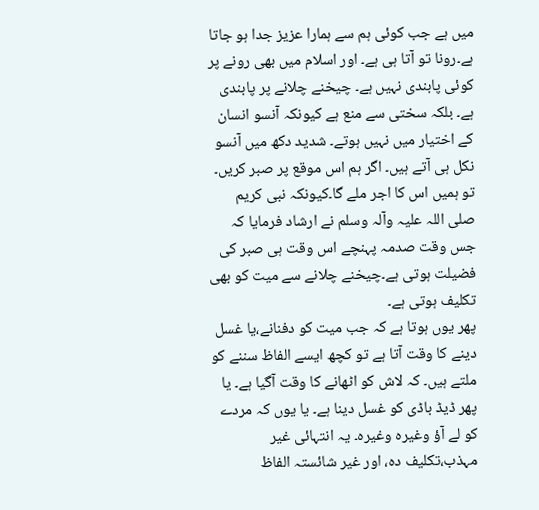میں ہے جب کوئی ہم سے ہمارا عزیز جدا ہو جاتا ہے۔رونا تو آتا ہی ہے۔ اور اسلام میں بھی رونے پر کوئی پابندی نہیں ہے۔ چیخنے چلانے پر پابندی ہے۔ بلکہ سختی سے منع ہے کیونکہ آنسو انسان کے اختیار میں نہیں ہوتے۔ شدید دکھ میں آنسو نکل ہی آتے ہیں۔ اگر ہم اس موقع پر صبر کریں۔ تو ہمیں اس کا اجر ملے گا۔کیونکہ نبی کریم صلی اللہ علیہ وآلہ وسلم نے ارشاد فرمایا کہ جس وقت صدمہ پہنچے اس وقت ہی صبر کی فضیلت ہوتی ہے۔چیخنے چلانے سے میت کو بھی تکلیف ہوتی ہے۔
پھر یوں ہوتا ہے کہ جب میت کو دفنانے،یا غسل دینے کا وقت آتا ہے تو کچھ ایسے الفاظ سننے کو ملتے ہیں۔ کہ لاش کو اٹھانے کا وقت آگیا ہے۔ یا پھر ڈیڈ باڈی کو غسل دینا ہے۔ یا یوں کہ مردے کو لے آؤ وغیرہ وغیرہ۔ یہ انتہائی غیر مہذب،تکلیف دہ، اور غیر شائستہ الفاظ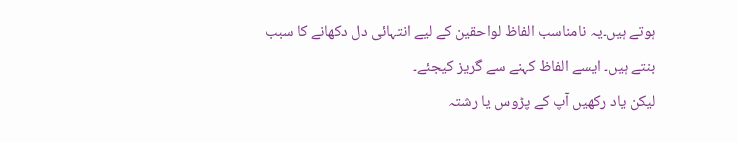ہوتے ہیں۔یہ نامناسب الفاظ لواحقین کے لیے انتہائی دل دکھانے کا سبب بنتے ہیں۔ ایسے الفاظ کہنے سے گریز کیجئے۔
لیکن یاد رکھیں آپ کے پڑوس یا رشتہ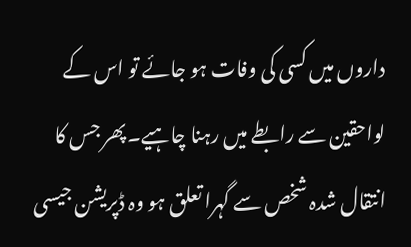داروں میں کسی کی وفات ہو جائے تو اس کے لواحقین سے رابطے میں رہنا چاہیے۔پھر جس کا انتقال شدہ شخص سے گہرا تعلق ہو وہ ڈپریشن جیسی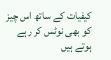کیفیات کے ساتھ اس چیز کو بھی نوٹس کر رہے ہوتے ہیں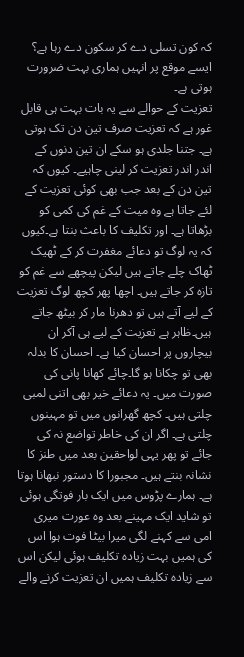کہ کون تسلی دے کر سکون دے رہا ہے؟ ایسے موقع پر انہیں ہماری بہت ضرورت ہوتی ہے۔
تعزیت کے حوالے سے یہ بات بہت ہی قابل غور ہے کہ تعزیت صرف تین دن تک ہوتی ہے۔ جتنا جلدی ہو سکے ان تین دنوں کے اندر اندر تعزیت کر لینی چاہیے۔ کیوں کہ تین دن کے بعد جب بھی کوئی تعزیت کے لئے جاتا ہے وہ میت کے غم کی کمی کو بڑھاتا ہے۔ اور تکلیف کا باعث بنتا ہے۔کیوں کہ یہ لوگ تو دعائے مغفرت کر کے ٹھیک ٹھاک چلے جاتے ہیں لیکن پیچھے سے غم کو تازہ کر جاتے ہیں۔ اچھا پھر کچھ لوگ تعزیت کے لیے آتے ہیں تو دھرنا مار کر بیٹھ جاتے ہیں۔ظاہر ہے تعزیت کے لیے ہی آکر ان بیچاروں پر احسان کیا ہے۔ احسان کا بدلہ بھی تو چکانا ہو گا۔چائے کھانا پانی کی صورت میں۔ یہ دعائے خیر بھی اتنی لمبی چلتی ہیں۔ کچھ گھرانوں میں تو مہینوں چلتی ہے۔ اگر ان کی خاطر تواضع نہ کی جائے تو پھر یہی لواحقین بعد میں طنز کا نشانہ بنتے ہیں۔ مجبورا کا دستور نبھانا ہوتا ہے۔ ہمارے پڑوس میں ایک بار فوتگی ہوئی تو شاید ایک مہینے بعد وہ عورت میری امی سے کہنے لگی میرا بیٹا فوت ہوا اس کی ہمیں بہت زیادہ تکلیف ہوئی لیکن اس سے زیادہ تکلیف ہمیں ان تعزیت کرنے والے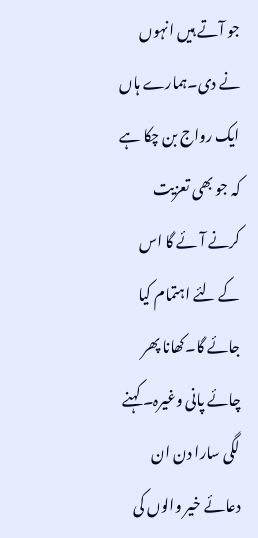جو آتے ہیں انہوں نے دی۔ہمارے ہاں ایک رواج بن چکا ہے کہ جو بھی تعزیت کرنے آئے گا اس کے لئے اہتمام کیا جائے گا۔کھانا پھر چائے پانی وغیرہ۔ کہنے لگی سارا دن ان دعائے خیر والوں کی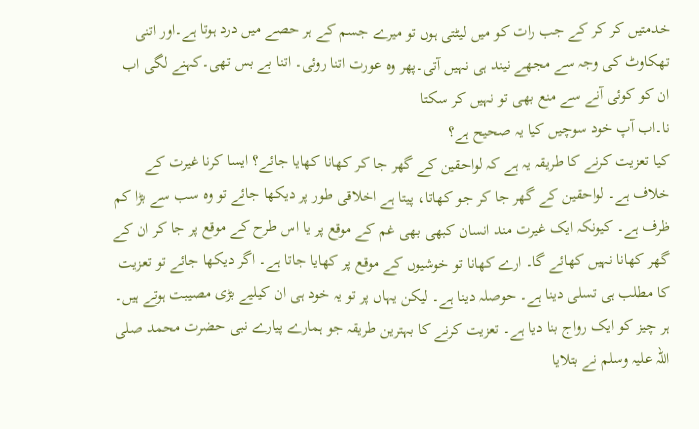خدمتیں کر کر کے جب رات کو میں لیٹتی ہوں تو میرے جسم کے ہر حصے میں درد ہوتا ہے۔اور اتنی تھکاوٹ کی وجہ سے مجھے نیند ہی نہیں آتی۔پھر وہ عورت اتنا روئی۔ اتنا بے بس تھی۔کہنے لگی اب ان کو کوئی آنے سے منع بھی تو نہیں کر سکتا
نا۔اب آپ خود سوچیں کیا یہ صحیح ہے؟
کیا تعزیت کرنے کا طریقہ یہ ہے کہ لواحقین کے گھر جا کر کھانا کھایا جائے؟ ایسا کرنا غیرت کے خلاف ہے۔ لواحقین کے گھر جا کر جو کھاتا، پیتا ہے اخلاقی طور پر دیکھا جائے تو وہ سب سے بڑا کم ظرف ہے۔ کیونکہ ایک غیرت مند انسان کبھی بھی غم کے موقع پر یا اس طرح کے موقع پر جا کر ان کے گھر کھانا نہیں کھائے گا۔ ارے کھانا تو خوشیوں کے موقع پر کھایا جاتا ہے۔ اگر دیکھا جائے تو تعزیت کا مطلب ہی تسلی دینا ہے۔ حوصلہ دینا ہے۔ لیکن یہاں پر تو یہ خود ہی ان کیلیے بڑی مصیبت ہوتے ہیں۔ ہر چیز کو ایک رواج بنا دیا ہے۔ تعزیت کرنے کا بہترین طریقہ جو ہمارے پیارے نبی حضرت محمد صلی اللہ علیہ وسلم نے بتلایا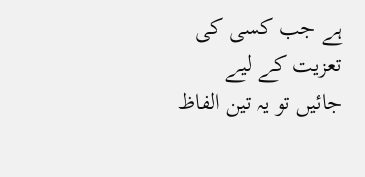ہے جب کسی کی تعزیت کے لیے جائیں تو یہ تین الفاظ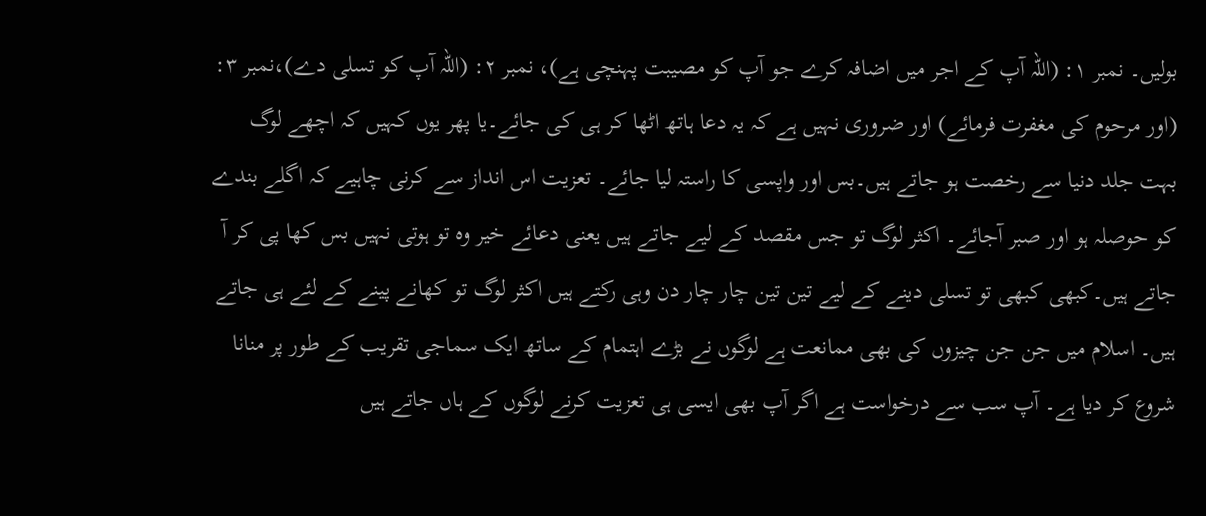بولیں۔ نمبر ۱: (اللہ آپ کے اجر میں اضافہ کرے جو آپ کو مصیبت پہنچی ہے)، نمبر ۲: (اللہ آپ کو تسلی دے)،نمبر ۳: (اور مرحوم کی مغفرت فرمائے) اور ضروری نہیں ہے کہ یہ دعا ہاتھ اٹھا کر ہی کی جائے۔یا پھر یوں کہیں کہ اچھے لوگ بہت جلد دنیا سے رخصت ہو جاتے ہیں۔بس اور واپسی کا راستہ لیا جائے۔ تعزیت اس انداز سے کرنی چاہیے کہ اگلے بندے کو حوصلہ ہو اور صبر آجائے۔ اکثر لوگ تو جس مقصد کے لیے جاتے ہیں یعنی دعائے خیر وہ تو ہوتی نہیں بس کھا پی کر آ جاتے ہیں۔کبھی کبھی تو تسلی دینے کے لیے تین تین چار چار دن وہی رکتے ہیں اکثر لوگ تو کھانے پینے کے لئے ہی جاتے ہیں۔ اسلام میں جن جن چیزوں کی بھی ممانعت ہے لوگوں نے بڑے اہتمام کے ساتھ ایک سماجی تقریب کے طور پر منانا شروع کر دیا ہے۔ آپ سب سے درخواست ہے اگر آپ بھی ایسی ہی تعزیت کرنے لوگوں کے ہاں جاتے ہیں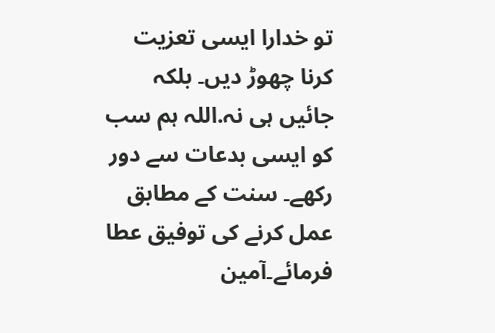تو خدارا ایسی تعزیت کرنا چھوڑ دیں۔ بلکہ جائیں ہی نہ.اللہ ہم سب کو ایسی بدعات سے دور رکھے۔ سنت کے مطابق عمل کرنے کی توفیق عطا فرمائے۔آمین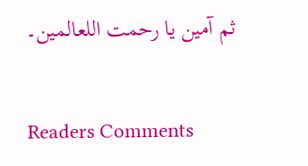ثم آمین یا رحمت اللعالمین۔

Readers Comments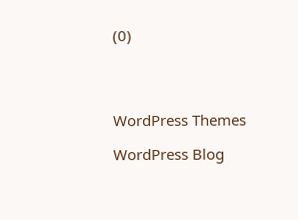(0)




WordPress Themes

WordPress Blog